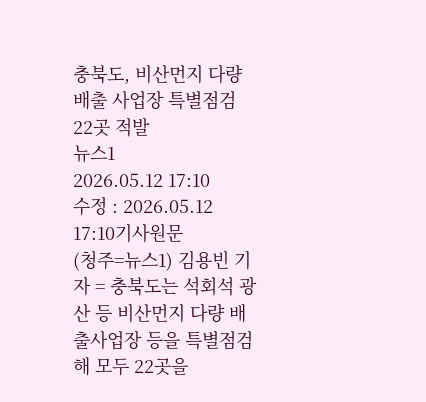충북도, 비산먼지 다량 배출 사업장 특별점검 22곳 적발
뉴스1
2026.05.12 17:10
수정 : 2026.05.12 17:10기사원문
(청주=뉴스1) 김용빈 기자 = 충북도는 석회석 광산 등 비산먼지 다량 배출사업장 등을 특별점검해 모두 22곳을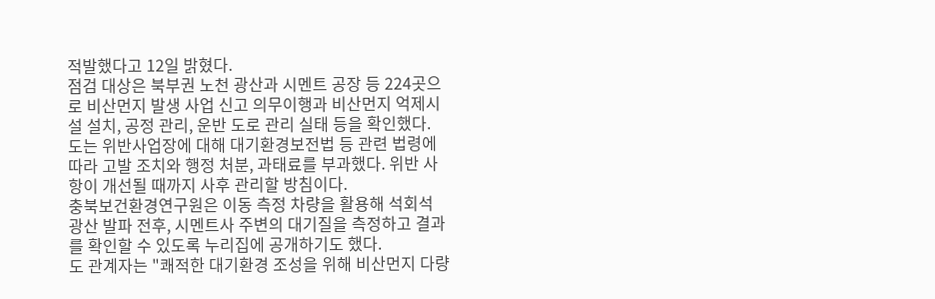적발했다고 12일 밝혔다.
점검 대상은 북부권 노천 광산과 시멘트 공장 등 224곳으로 비산먼지 발생 사업 신고 의무이행과 비산먼지 억제시설 설치, 공정 관리, 운반 도로 관리 실태 등을 확인했다.
도는 위반사업장에 대해 대기환경보전법 등 관련 법령에 따라 고발 조치와 행정 처분, 과태료를 부과했다. 위반 사항이 개선될 때까지 사후 관리할 방침이다.
충북보건환경연구원은 이동 측정 차량을 활용해 석회석 광산 발파 전후, 시멘트사 주변의 대기질을 측정하고 결과를 확인할 수 있도록 누리집에 공개하기도 했다.
도 관계자는 "쾌적한 대기환경 조성을 위해 비산먼지 다량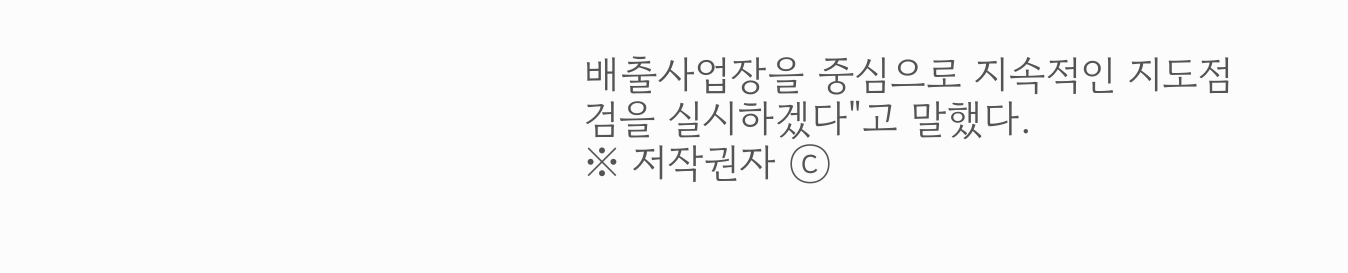배출사업장을 중심으로 지속적인 지도점검을 실시하겠다"고 말했다.
※ 저작권자 ⓒ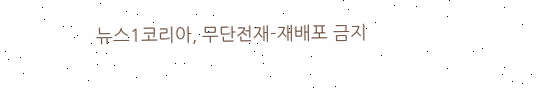뉴스1코리아, 무단전재-재배포 금지